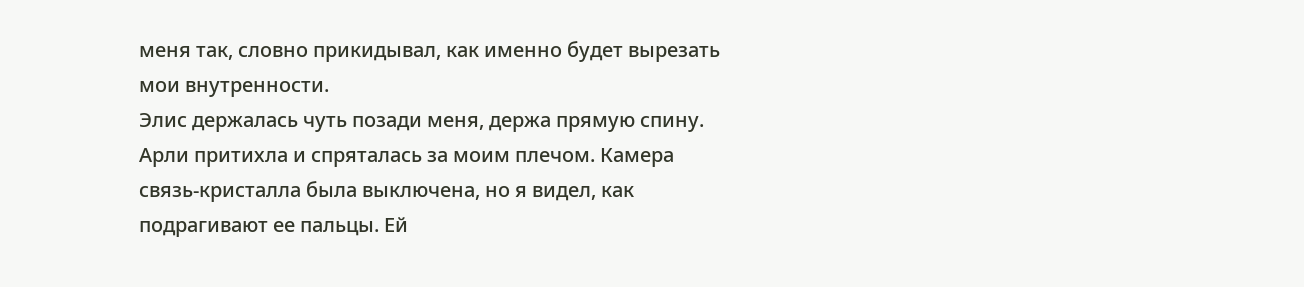меня так, словно прикидывал, как именно будет вырезать мои внутренности.
Элис держалась чуть позади меня, держа прямую спину. Арли притихла и спряталась за моим плечом. Камера связь-кристалла была выключена, но я видел, как подрагивают ее пальцы. Ей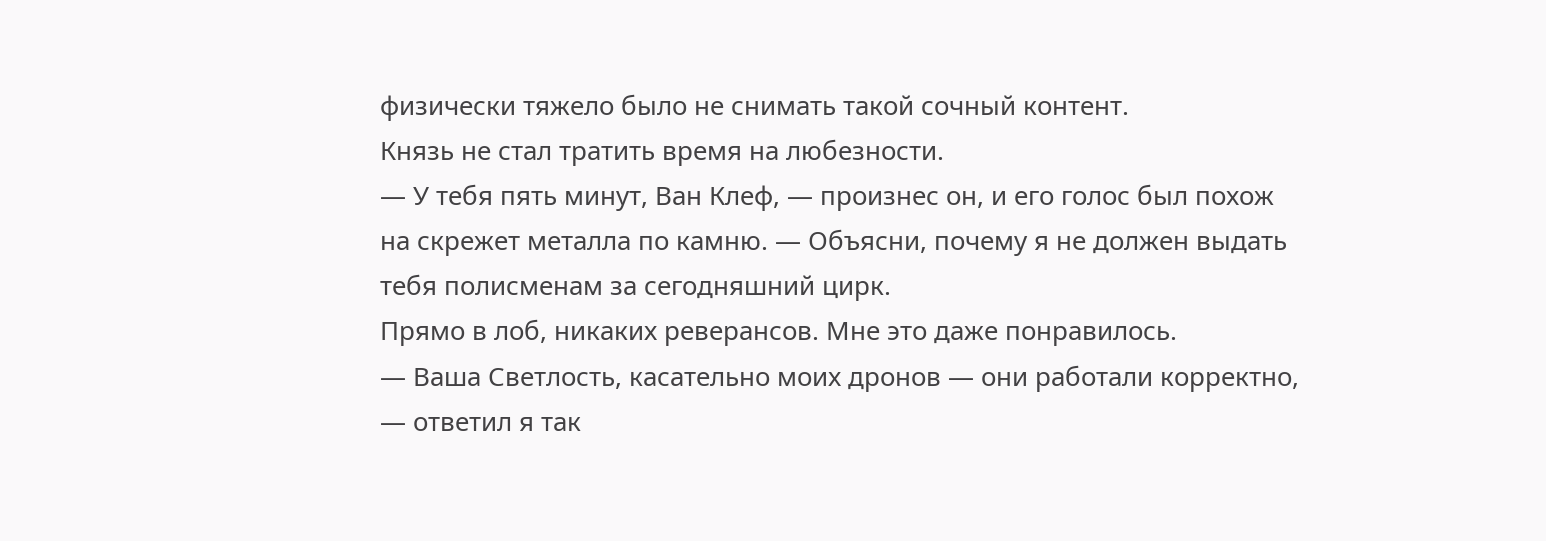физически тяжело было не снимать такой сочный контент.
Князь не стал тратить время на любезности.
— У тебя пять минут, Ван Клеф, — произнес он, и его голос был похож на скрежет металла по камню. — Объясни, почему я не должен выдать тебя полисменам за сегодняшний цирк.
Прямо в лоб, никаких реверансов. Мне это даже понравилось.
— Ваша Светлость, касательно моих дронов — они работали корректно, — ответил я так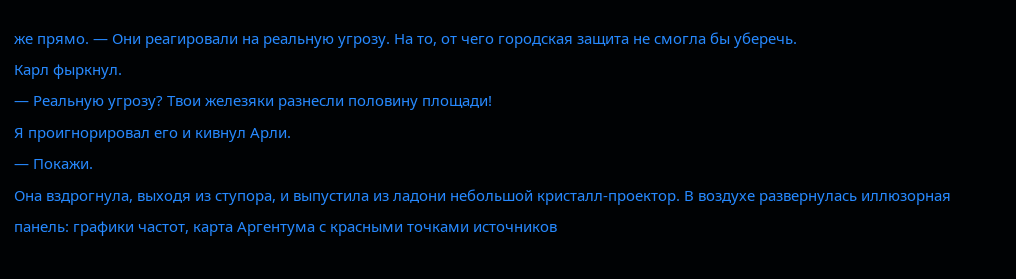же прямо. — Они реагировали на реальную угрозу. На то, от чего городская защита не смогла бы уберечь.
Карл фыркнул.
— Реальную угрозу? Твои железяки разнесли половину площади!
Я проигнорировал его и кивнул Арли.
— Покажи.
Она вздрогнула, выходя из ступора, и выпустила из ладони небольшой кристалл-проектор. В воздухе развернулась иллюзорная панель: графики частот, карта Аргентума с красными точками источников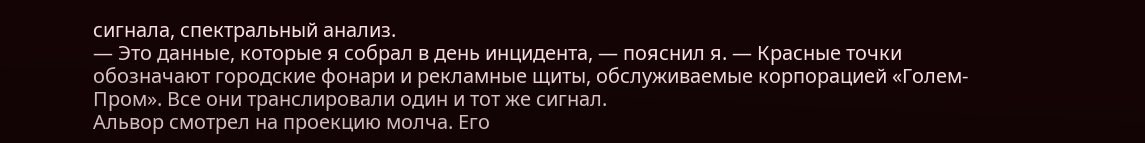сигнала, спектральный анализ.
— Это данные, которые я собрал в день инцидента, — пояснил я. — Красные точки обозначают городские фонари и рекламные щиты, обслуживаемые корпорацией «Голем-Пром». Все они транслировали один и тот же сигнал.
Альвор смотрел на проекцию молча. Его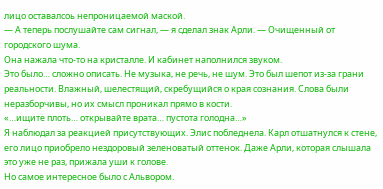лицо оставалсоь непроницаемой маской.
— А теперь послушайте сам сигнал, — я сделал знак Арли. — Очищенный от городского шума.
Она нажала что-то на кристалле. И кабинет наполнился звуком.
Это было… сложно описать. Не музыка, не речь, не шум. Это был шепот из-за грани реальности. Влажный, шелестящий, скребущийся о края сознания. Слова были неразборчивы, но их смысл проникал прямо в кости.
«…ищите плоть… открывайте врата… пустота голодна…»
Я наблюдал за реакцией присутствующих. Элис побледнела. Карл отшатнулся к стене, его лицо приобрело нездоровый зеленоватый оттенок. Даже Арли, которая слышала это уже не раз, прижала уши к голове.
Но самое интересное было с Альвором.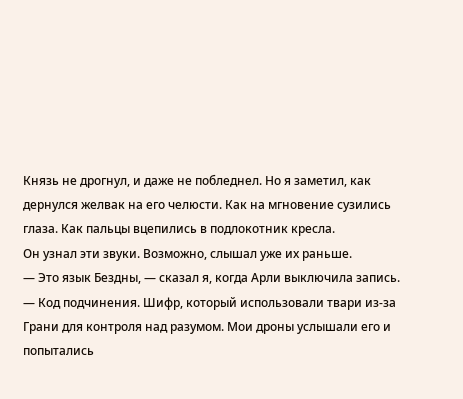Князь не дрогнул, и даже не побледнел. Но я заметил, как дернулся желвак на его челюсти. Как на мгновение сузились глаза. Как пальцы вцепились в подлокотник кресла.
Он узнал эти звуки. Возможно, слышал уже их раньше.
— Это язык Бездны, — сказал я, когда Арли выключила запись. — Код подчинения. Шифр, который использовали твари из-за Грани для контроля над разумом. Мои дроны услышали его и попытались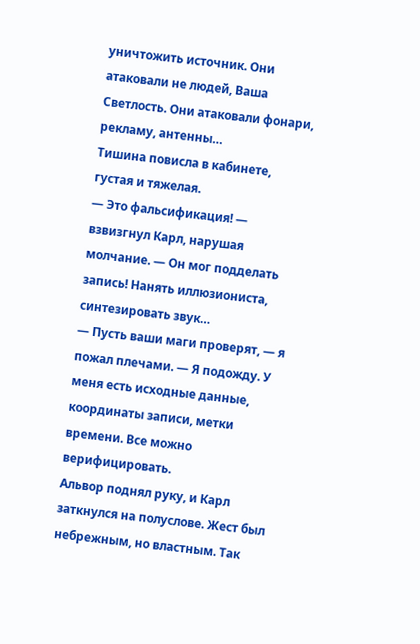уничтожить источник. Они атаковали не людей, Ваша Светлость. Они атаковали фонари, рекламу, антенны…
Тишина повисла в кабинете, густая и тяжелая.
— Это фальсификация! — взвизгнул Карл, нарушая молчание. — Он мог подделать запись! Нанять иллюзиониста, синтезировать звук…
— Пусть ваши маги проверят, — я пожал плечами. — Я подожду. У меня есть исходные данные, координаты записи, метки времени. Все можно верифицировать.
Альвор поднял руку, и Карл заткнулся на полуслове. Жест был небрежным, но властным. Так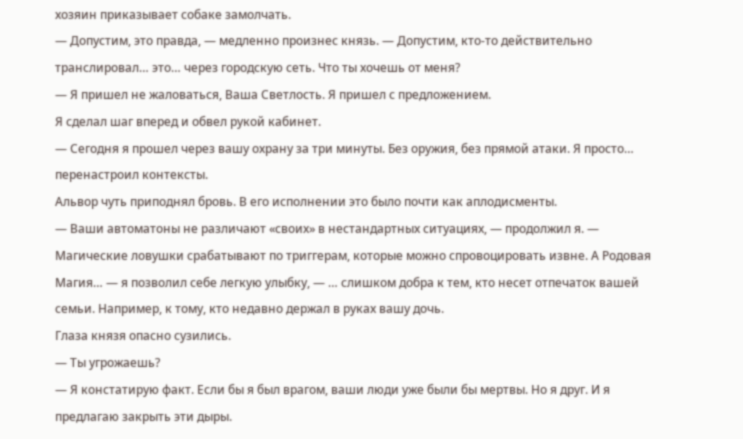хозяин приказывает собаке замолчать.
— Допустим, это правда, — медленно произнес князь. — Допустим, кто-то действительно транслировал… это… через городскую сеть. Что ты хочешь от меня?
— Я пришел не жаловаться, Ваша Светлость. Я пришел с предложением.
Я сделал шаг вперед и обвел рукой кабинет.
— Сегодня я прошел через вашу охрану за три минуты. Без оружия, без прямой атаки. Я просто… перенастроил контексты.
Альвор чуть приподнял бровь. В его исполнении это было почти как аплодисменты.
— Ваши автоматоны не различают «своих» в нестандартных ситуациях, — продолжил я. — Магические ловушки срабатывают по триггерам, которые можно спровоцировать извне. А Родовая Магия… — я позволил себе легкую улыбку, — … слишком добра к тем, кто несет отпечаток вашей семьи. Например, к тому, кто недавно держал в руках вашу дочь.
Глаза князя опасно сузились.
— Ты угрожаешь?
— Я констатирую факт. Если бы я был врагом, ваши люди уже были бы мертвы. Но я друг. И я предлагаю закрыть эти дыры.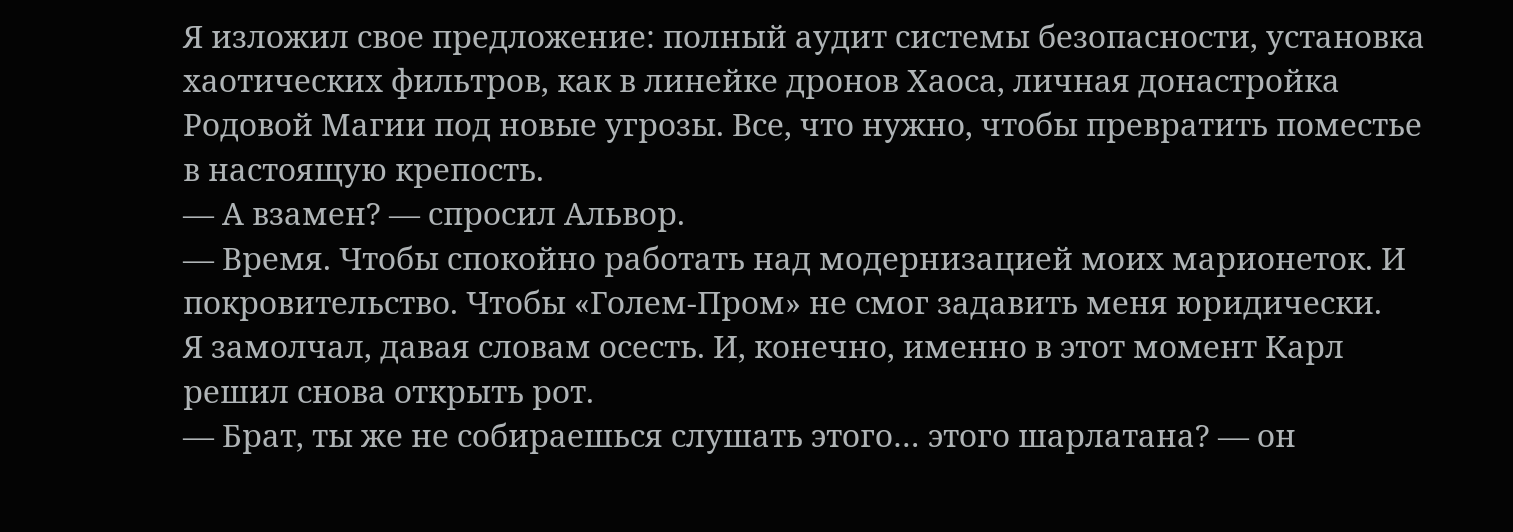Я изложил свое предложение: полный аудит системы безопасности, установка хаотических фильтров, как в линейке дронов Хаоса, личная донастройка Родовой Магии под новые угрозы. Все, что нужно, чтобы превратить поместье в настоящую крепость.
— А взамен? — спросил Альвор.
— Время. Чтобы спокойно работать над модернизацией моих марионеток. И покровительство. Чтобы «Голем-Пром» не смог задавить меня юридически.
Я замолчал, давая словам осесть. И, конечно, именно в этот момент Карл решил снова открыть рот.
— Брат, ты же не собираешься слушать этого… этого шарлатана? — он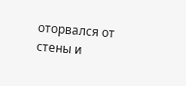оторвался от стены и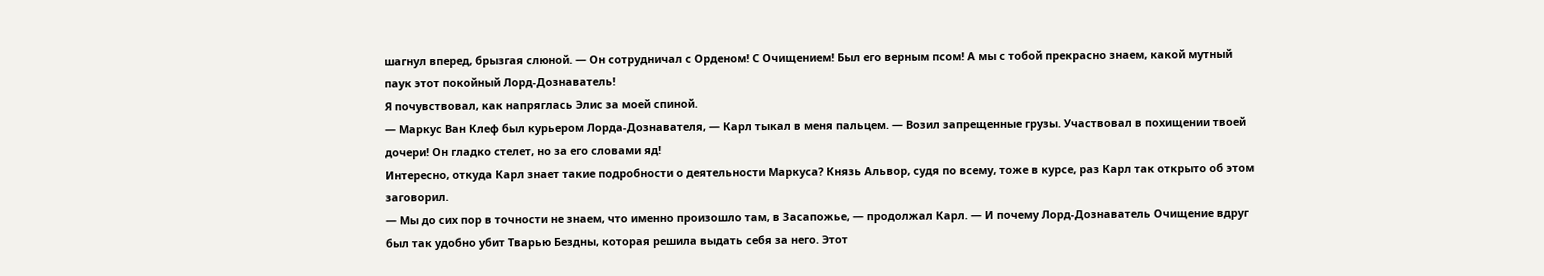шагнул вперед, брызгая слюной. — Он сотрудничал с Орденом! С Очищением! Был его верным псом! А мы с тобой прекрасно знаем, какой мутный паук этот покойный Лорд-Дознаватель!
Я почувствовал, как напряглась Элис за моей спиной.
— Маркус Ван Клеф был курьером Лорда-Дознавателя, — Карл тыкал в меня пальцем. — Возил запрещенные грузы. Участвовал в похищении твоей дочери! Он гладко стелет, но за его словами яд!
Интересно, откуда Карл знает такие подробности о деятельности Маркуса? Князь Альвор, судя по всему, тоже в курсе, раз Карл так открыто об этом заговорил.
— Мы до сих пор в точности не знаем, что именно произошло там, в Засапожье, — продолжал Карл. — И почему Лорд-Дознаватель Очищение вдруг был так удобно убит Тварью Бездны, которая решила выдать себя за него. Этот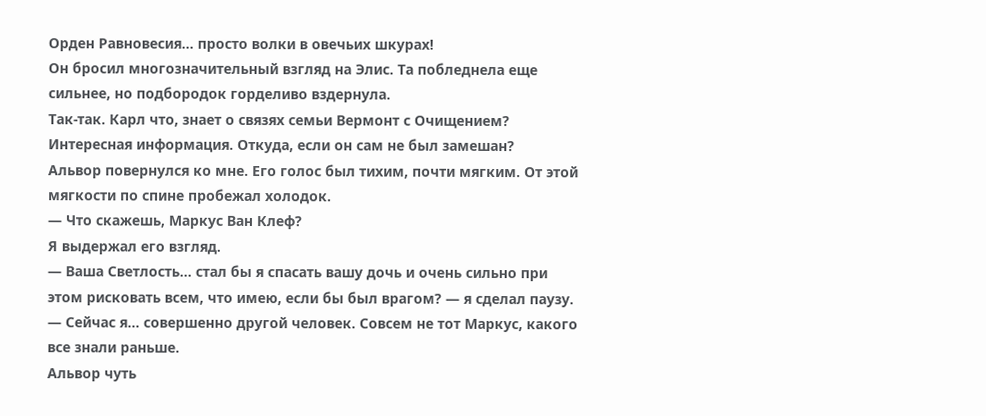Орден Равновесия… просто волки в овечьих шкурах!
Он бросил многозначительный взгляд на Элис. Та побледнела еще сильнее, но подбородок горделиво вздернула.
Так-так. Карл что, знает о связях семьи Вермонт с Очищением? Интересная информация. Откуда, если он сам не был замешан?
Альвор повернулся ко мне. Его голос был тихим, почти мягким. От этой мягкости по спине пробежал холодок.
— Что скажешь, Маркус Ван Клеф?
Я выдержал его взгляд.
— Ваша Светлость… стал бы я спасать вашу дочь и очень сильно при этом рисковать всем, что имею, если бы был врагом? — я сделал паузу. — Сейчас я… совершенно другой человек. Совсем не тот Маркус, какого все знали раньше.
Альвор чуть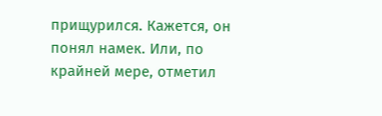прищурился. Кажется, он понял намек. Или, по крайней мере, отметил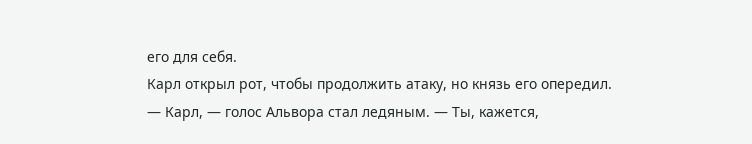его для себя.
Карл открыл рот, чтобы продолжить атаку, но князь его опередил.
— Карл, — голос Альвора стал ледяным. — Ты, кажется,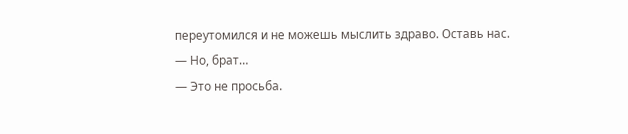переутомился и не можешь мыслить здраво. Оставь нас.
— Но, брат…
— Это не просьба.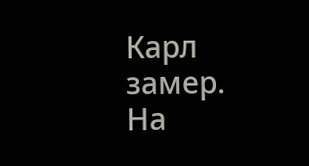Карл замер. На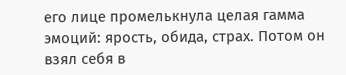его лице промелькнула целая гамма эмоций: ярость, обида, страх. Потом он взял себя в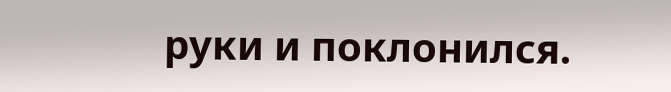руки и поклонился.